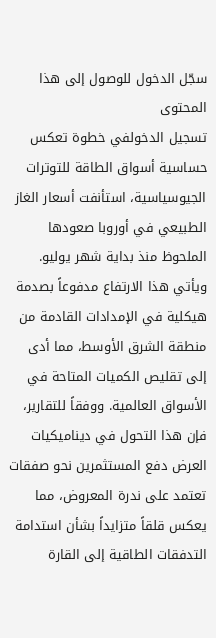سجّل الدخول للوصول إلى هذا المحتوى
تسجيل الدخولفي خطوة تعكس حساسية أسواق الطاقة للتوترات الجيوسياسية، استأنفت أسعار الغاز الطبيعي في أوروبا صعودها الملحوظ منذ بداية شهر يوليو. ويأتي هذا الارتفاع مدفوعاً بصدمة هيكلية في الإمدادات القادمة من منطقة الشرق الأوسط، مما أدى إلى تقليص الكميات المتاحة في الأسواق العالمية. ووفقاً للتقارير، فإن هذا التحول في ديناميكيات العرض دفع المستثمرين نحو صفقات تعتمد على ندرة المعروض، مما يعكس قلقاً متزايداً بشأن استدامة التدفقات الطاقية إلى القارة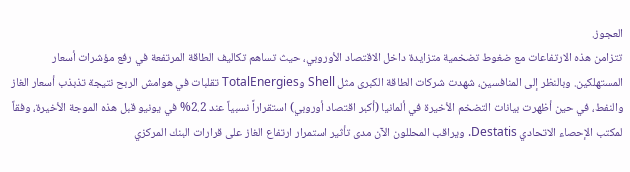العجوز.
تتزامن هذه الارتفاعات مع ضغوط تضخمية متزايدة داخل الاقتصاد الأوروبي، حيث تساهم تكاليف الطاقة المرتفعة في رفع مؤشرات أسعار المستهلكين. وبالنظر إلى المنافسين، شهدت شركات الطاقة الكبرى مثل Shell وTotalEnergies تقلبات في هوامش الربح نتيجة تذبذب أسعار الغاز والنفط، في حين أظهرت بيانات التضخم الأخيرة في ألمانيا (أكبر اقتصاد أوروبي) استقراراً نسبياً عند 2.2% في يونيو قبل هذه الموجة الأخيرة، وفقاً لمكتب الإحصاء الاتحادي Destatis. ويراقب المحللون الآن مدى تأثير استمرار ارتفاع الغاز على قرارات البنك المركزي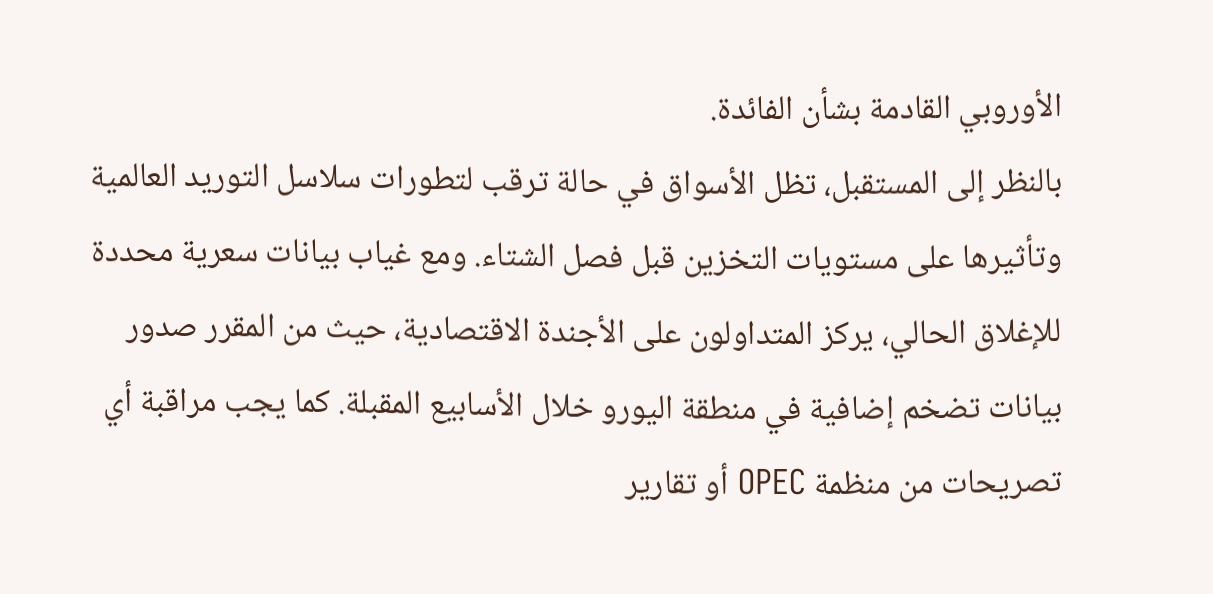الأوروبي القادمة بشأن الفائدة.
بالنظر إلى المستقبل، تظل الأسواق في حالة ترقب لتطورات سلاسل التوريد العالمية وتأثيرها على مستويات التخزين قبل فصل الشتاء. ومع غياب بيانات سعرية محددة للإغلاق الحالي، يركز المتداولون على الأجندة الاقتصادية، حيث من المقرر صدور بيانات تضخم إضافية في منطقة اليورو خلال الأسابيع المقبلة. كما يجب مراقبة أي تصريحات من منظمة OPEC أو تقارير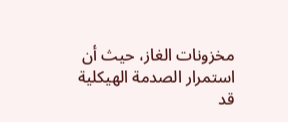مخزونات الغاز، حيث أن استمرار الصدمة الهيكلية قد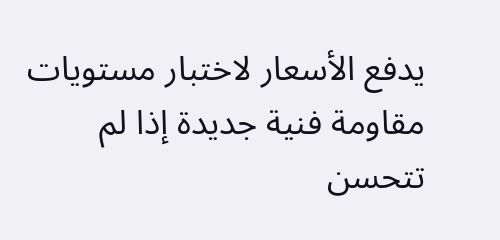يدفع الأسعار لاختبار مستويات مقاومة فنية جديدة إذا لم تتحسن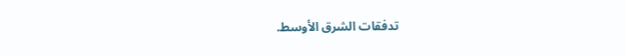تدفقات الشرق الأوسط.